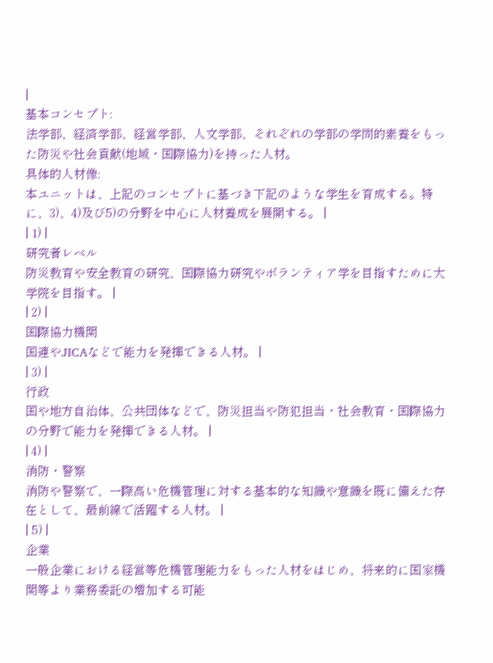|
基本コンセプト:
法学部、経済学部、経営学部、人文学部、それぞれの学部の学問的素養をもった防災や社会貢献(地域・国際協力)を持った人材。
具体的人材像:
本ユニットは、上記のコンセプトに基づき下記のような学生を育成する。特に、3)、4)及び5)の分野を中心に人材養成を展開する。 |
| 1) |
研究者レベル
防災教育や安全教育の研究、国際協力研究やボランティア学を目指すために大学院を目指す。 |
| 2) |
国際協力機関
国連やJICAなどで能力を発揮できる人材。 |
| 3) |
行政
国や地方自治体、公共団体などで、防災担当や防犯担当・社会教育・国際協力の分野で能力を発揮できる人材。 |
| 4) |
消防・警察
消防や警察で、一際高い危機管理に対する基本的な知識や意識を既に備えた存在として、最前線で活躍する人材。 |
| 5) |
企業
一般企業における経営等危機管理能力をもった人材をはじめ、将来的に国家機関等より業務委託の増加する可能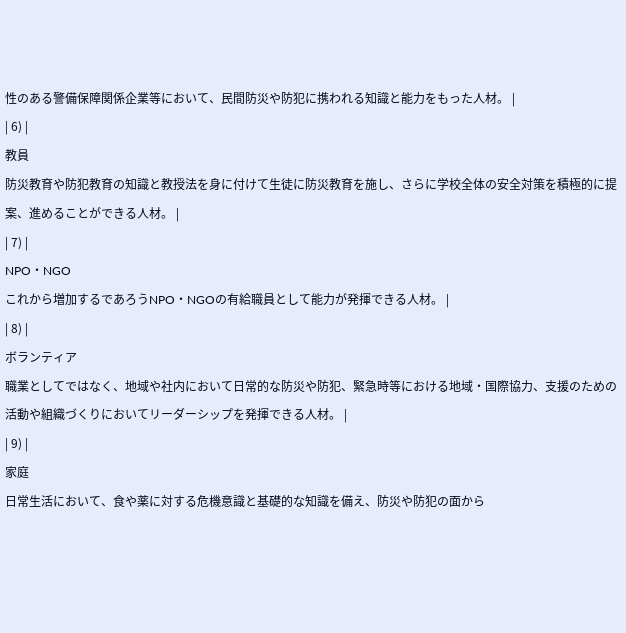性のある警備保障関係企業等において、民間防災や防犯に携われる知識と能力をもった人材。 |
| 6) |
教員
防災教育や防犯教育の知識と教授法を身に付けて生徒に防災教育を施し、さらに学校全体の安全対策を積極的に提案、進めることができる人材。 |
| 7) |
NPO・NGO
これから増加するであろうNPO・NGOの有給職員として能力が発揮できる人材。 |
| 8) |
ボランティア
職業としてではなく、地域や社内において日常的な防災や防犯、緊急時等における地域・国際協力、支援のための活動や組織づくりにおいてリーダーシップを発揮できる人材。 |
| 9) |
家庭
日常生活において、食や薬に対する危機意識と基礎的な知識を備え、防災や防犯の面から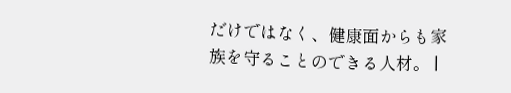だけではなく、健康面からも家族を守ることのできる人材。 |